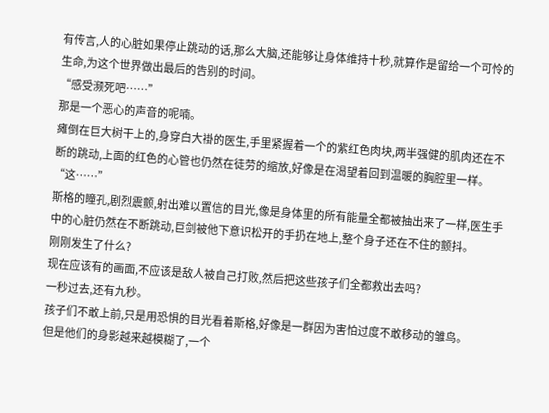有传言,人的心脏如果停止跳动的话,那么大脑,还能够让身体维持十秒,就算作是留给一个可怜的生命,为这个世界做出最后的告别的时间。
“感受濒死吧……”
那是一个恶心的声音的呢喃。
瘫倒在巨大树干上的,身穿白大褂的医生,手里紧握着一个的紫红色肉块,两半强健的肌肉还在不断的跳动,上面的红色的心管也仍然在徒劳的缩放,好像是在渴望着回到温暖的胸腔里一样。
“这……”
斯格的瞳孔,剧烈震颤,射出难以置信的目光,像是身体里的所有能量全都被抽出来了一样,医生手中的心脏仍然在不断跳动,巨剑被他下意识松开的手扔在地上,整个身子还在不住的颤抖。
刚刚发生了什么?
现在应该有的画面,不应该是敌人被自己打败,然后把这些孩子们全都救出去吗?
一秒过去,还有九秒。
孩子们不敢上前,只是用恐惧的目光看着斯格,好像是一群因为害怕过度不敢移动的雏鸟。
但是他们的身影越来越模糊了,一个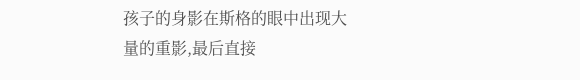孩子的身影在斯格的眼中出现大量的重影,最后直接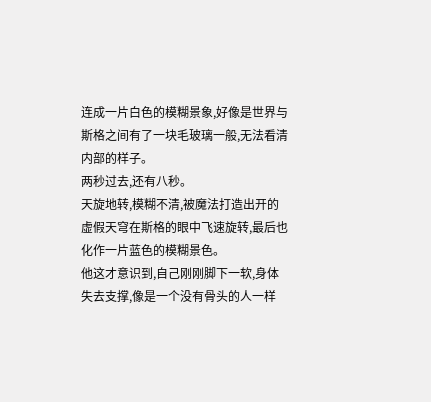连成一片白色的模糊景象,好像是世界与斯格之间有了一块毛玻璃一般,无法看清内部的样子。
两秒过去,还有八秒。
天旋地转,模糊不清,被魔法打造出开的虚假天穹在斯格的眼中飞速旋转,最后也化作一片蓝色的模糊景色。
他这才意识到,自己刚刚脚下一软,身体失去支撑,像是一个没有骨头的人一样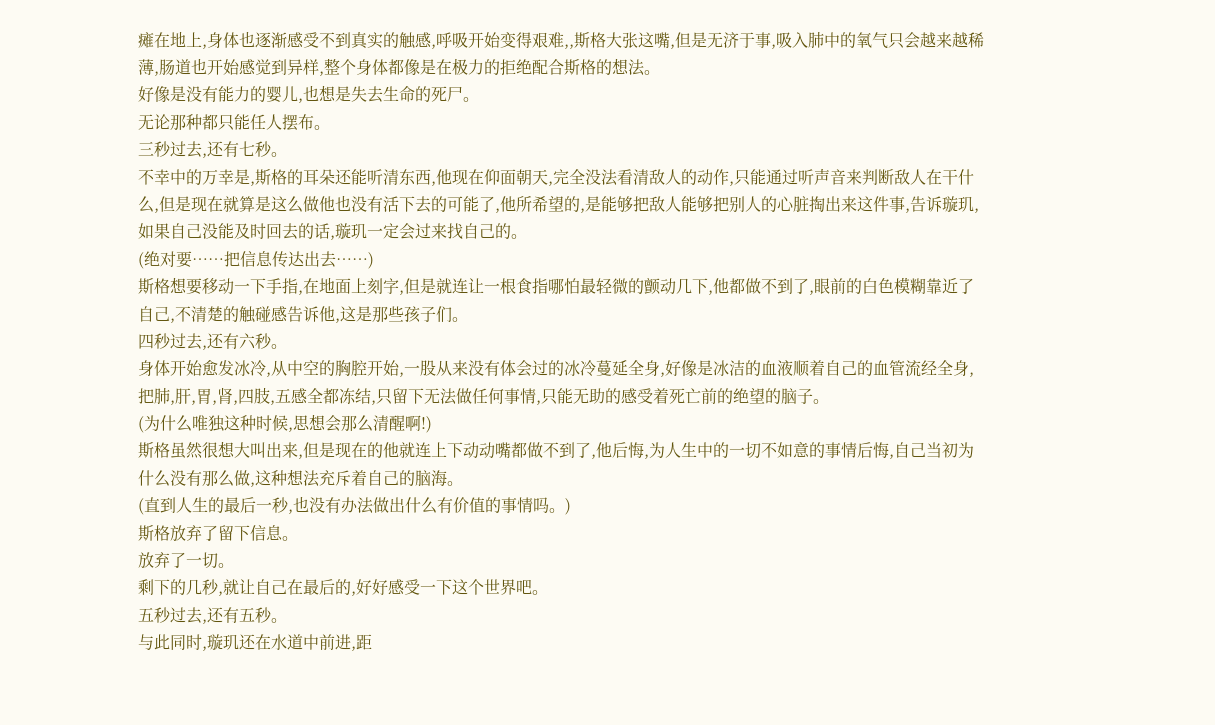瘫在地上,身体也逐渐感受不到真实的触感,呼吸开始变得艰难,,斯格大张这嘴,但是无济于事,吸入肺中的氧气只会越来越稀薄,肠道也开始感觉到异样,整个身体都像是在极力的拒绝配合斯格的想法。
好像是没有能力的婴儿,也想是失去生命的死尸。
无论那种都只能任人摆布。
三秒过去,还有七秒。
不幸中的万幸是,斯格的耳朵还能听清东西,他现在仰面朝天,完全没法看清敌人的动作,只能通过听声音来判断敌人在干什么,但是现在就算是这么做他也没有活下去的可能了,他所希望的,是能够把敌人能够把别人的心脏掏出来这件事,告诉璇玑,如果自己没能及时回去的话,璇玑一定会过来找自己的。
(绝对要……把信息传达出去……)
斯格想要移动一下手指,在地面上刻字,但是就连让一根食指哪怕最轻微的颤动几下,他都做不到了,眼前的白色模糊靠近了自己,不清楚的触碰感告诉他,这是那些孩子们。
四秒过去,还有六秒。
身体开始愈发冰冷,从中空的胸腔开始,一股从来没有体会过的冰冷蔓延全身,好像是冰洁的血液顺着自己的血管流经全身,把肺,肝,胃,肾,四肢,五感全都冻结,只留下无法做任何事情,只能无助的感受着死亡前的绝望的脑子。
(为什么唯独这种时候,思想会那么清醒啊!)
斯格虽然很想大叫出来,但是现在的他就连上下动动嘴都做不到了,他后悔,为人生中的一切不如意的事情后悔,自己当初为什么没有那么做,这种想法充斥着自己的脑海。
(直到人生的最后一秒,也没有办法做出什么有价值的事情吗。)
斯格放弃了留下信息。
放弃了一切。
剩下的几秒,就让自己在最后的,好好感受一下这个世界吧。
五秒过去,还有五秒。
与此同时,璇玑还在水道中前进,距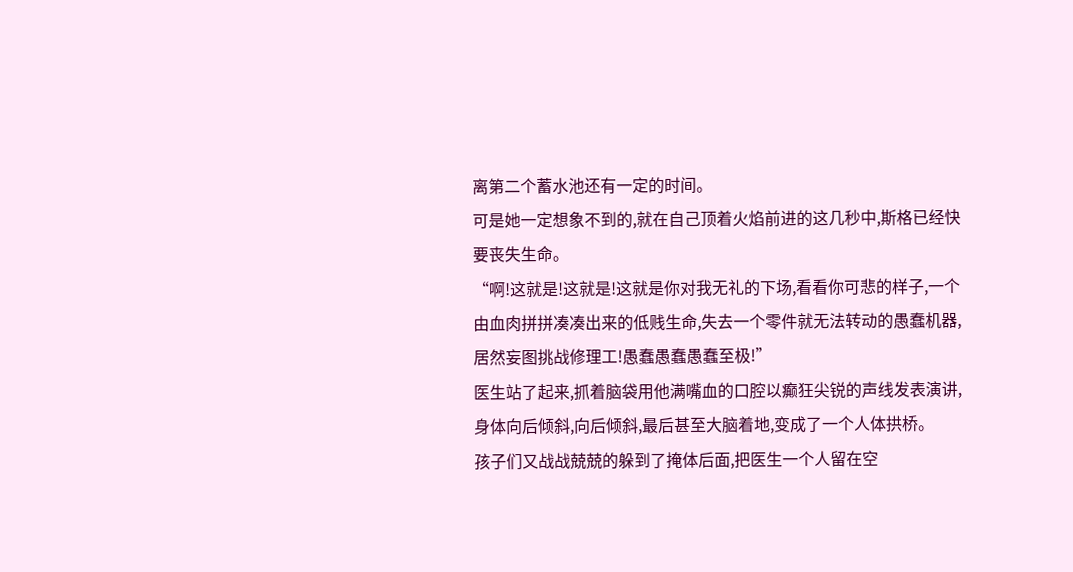离第二个蓄水池还有一定的时间。
可是她一定想象不到的,就在自己顶着火焰前进的这几秒中,斯格已经快要丧失生命。
“啊!这就是!这就是!这就是你对我无礼的下场,看看你可悲的样子,一个由血肉拼拼凑凑出来的低贱生命,失去一个零件就无法转动的愚蠢机器,居然妄图挑战修理工!愚蠢愚蠢愚蠢至极!”
医生站了起来,抓着脑袋用他满嘴血的口腔以癫狂尖锐的声线发表演讲,身体向后倾斜,向后倾斜,最后甚至大脑着地,变成了一个人体拱桥。
孩子们又战战兢兢的躲到了掩体后面,把医生一个人留在空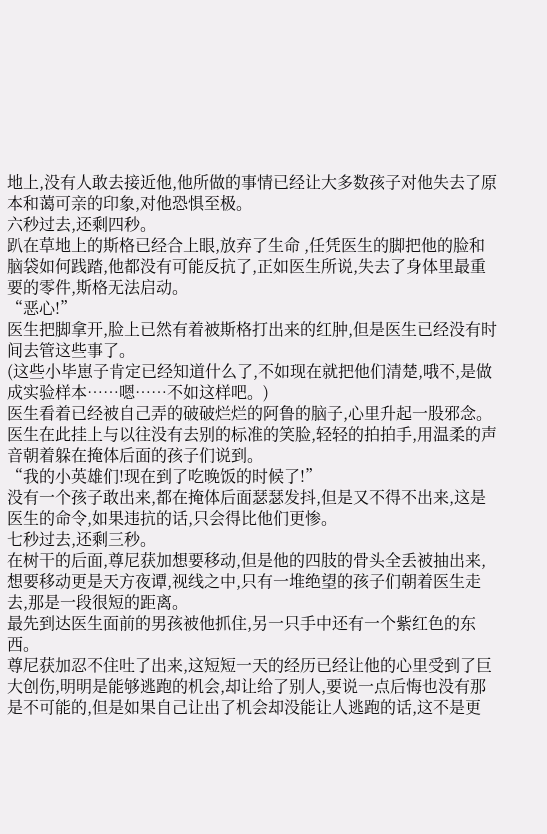地上,没有人敢去接近他,他所做的事情已经让大多数孩子对他失去了原本和蔼可亲的印象,对他恐惧至极。
六秒过去,还剩四秒。
趴在草地上的斯格已经合上眼,放弃了生命 ,任凭医生的脚把他的脸和脑袋如何践踏,他都没有可能反抗了,正如医生所说,失去了身体里最重要的零件,斯格无法启动。
“恶心!”
医生把脚拿开,脸上已然有着被斯格打出来的红肿,但是医生已经没有时间去管这些事了。
(这些小毕崽子肯定已经知道什么了,不如现在就把他们清楚,哦不,是做成实验样本……嗯……不如这样吧。)
医生看着已经被自己弄的破破烂烂的阿鲁的脑子,心里升起一股邪念。
医生在此挂上与以往没有去别的标准的笑脸,轻轻的拍拍手,用温柔的声音朝着躲在掩体后面的孩子们说到。
“我的小英雄们!现在到了吃晚饭的时候了!”
没有一个孩子敢出来,都在掩体后面瑟瑟发抖,但是又不得不出来,这是医生的命令,如果违抗的话,只会得比他们更惨。
七秒过去,还剩三秒。
在树干的后面,尊尼获加想要移动,但是他的四肢的骨头全丢被抽出来,想要移动更是天方夜谭,视线之中,只有一堆绝望的孩子们朝着医生走去,那是一段很短的距离。
最先到达医生面前的男孩被他抓住,另一只手中还有一个紫红色的东西。
尊尼获加忍不住吐了出来,这短短一天的经历已经让他的心里受到了巨大创伤,明明是能够逃跑的机会,却让给了别人,要说一点后悔也没有那是不可能的,但是如果自己让出了机会却没能让人逃跑的话,这不是更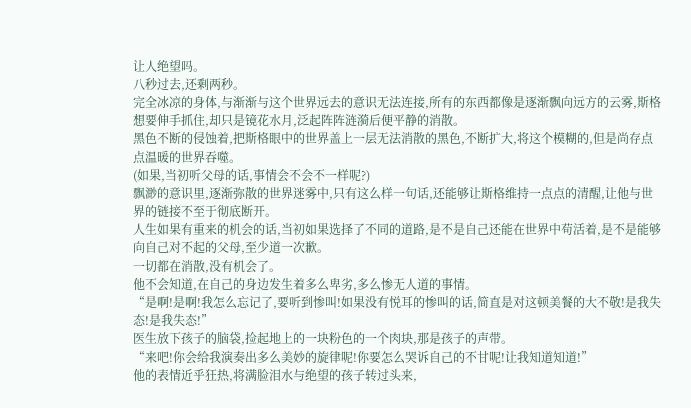让人绝望吗。
八秒过去,还剩两秒。
完全冰凉的身体,与渐渐与这个世界远去的意识无法连接,所有的东西都像是逐渐飘向远方的云雾,斯格想要伸手抓住,却只是镜花水月,泛起阵阵涟漪后便平静的消散。
黑色不断的侵蚀着,把斯格眼中的世界盖上一层无法消散的黑色,不断扩大,将这个模糊的,但是尚存点点温暖的世界吞噬。
(如果,当初听父母的话,事情会不会不一样呢?)
飘渺的意识里,逐渐弥散的世界迷雾中,只有这么样一句话,还能够让斯格维持一点点的清醒,让他与世界的链接不至于彻底断开。
人生如果有重来的机会的话,当初如果选择了不同的道路,是不是自己还能在世界中苟活着,是不是能够向自己对不起的父母,至少道一次歉。
一切都在消散,没有机会了。
他不会知道,在自己的身边发生着多么卑劣,多么惨无人道的事情。
“是啊!是啊!我怎么忘记了,要听到惨叫!如果没有悦耳的惨叫的话,简直是对这顿美餐的大不敬!是我失态!是我失态!”
医生放下孩子的脑袋,捡起地上的一块粉色的一个肉块,那是孩子的声带。
“来吧!你会给我演奏出多么美妙的旋律呢!你要怎么哭诉自己的不甘呢!让我知道知道!”
他的表情近乎狂热,将满脸泪水与绝望的孩子转过头来,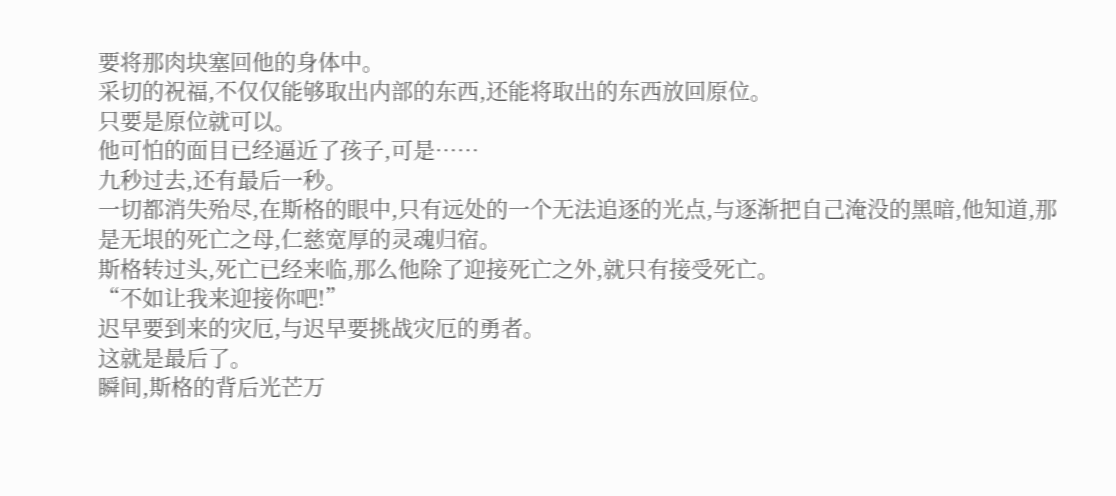要将那肉块塞回他的身体中。
采切的祝福,不仅仅能够取出内部的东西,还能将取出的东西放回原位。
只要是原位就可以。
他可怕的面目已经逼近了孩子,可是……
九秒过去,还有最后一秒。
一切都消失殆尽,在斯格的眼中,只有远处的一个无法追逐的光点,与逐渐把自己淹没的黑暗,他知道,那是无垠的死亡之母,仁慈宽厚的灵魂归宿。
斯格转过头,死亡已经来临,那么他除了迎接死亡之外,就只有接受死亡。
“不如让我来迎接你吧!”
迟早要到来的灾厄,与迟早要挑战灾厄的勇者。
这就是最后了。
瞬间,斯格的背后光芒万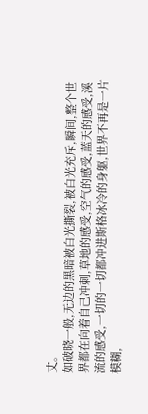丈。
如破晓一般,无边的黑暗被白光撕裂,被白光充斥,瞬间,整个世界都在向着自己冲刺,草地的感受,空气的感受,蓝天的感受,溪流的感受,一切的一切都冲进斯格冰冷的身躯,世界不再是一片模糊,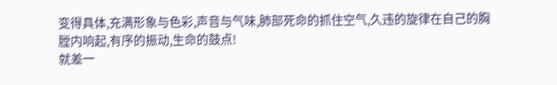变得具体,充满形象与色彩,声音与气味,肺部死命的抓住空气,久违的旋律在自己的胸膛内响起,有序的振动,生命的鼓点!
就差一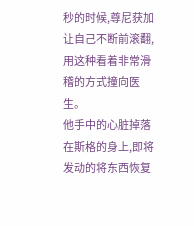秒的时候,尊尼获加让自己不断前滚翻,用这种看着非常滑稽的方式撞向医生。
他手中的心脏掉落在斯格的身上,即将发动的将东西恢复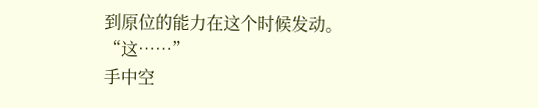到原位的能力在这个时候发动。
“这……”
手中空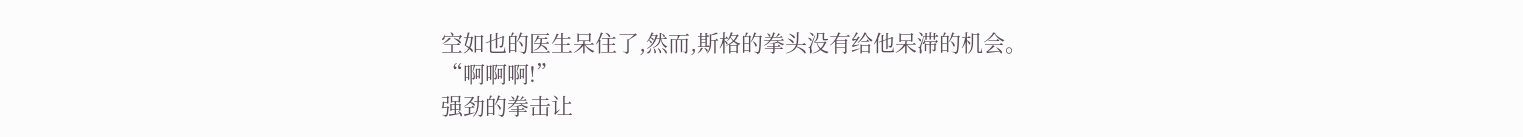空如也的医生呆住了,然而,斯格的拳头没有给他呆滞的机会。
“啊啊啊!”
强劲的拳击让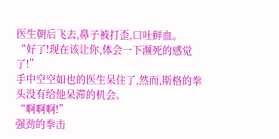医生朝后飞去,鼻子被打歪,口吐鲜血。
“好了!现在该让你,体会一下濒死的感觉了!”
手中空空如也的医生呆住了,然而,斯格的拳头没有给他呆滞的机会。
“啊啊啊!”
强劲的拳击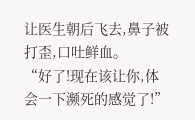让医生朝后飞去,鼻子被打歪,口吐鲜血。
“好了!现在该让你,体会一下濒死的感觉了!”